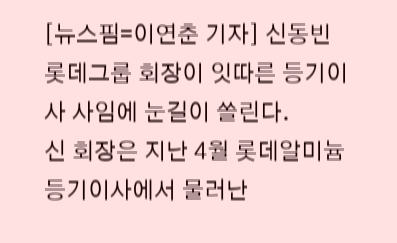[뉴스핌=이연춘 기자] 신동빈 롯데그룹 회장이 잇따른 등기이사 사임에 눈길이 쏠린다.
신 회장은 지난 4월 롯데알미늄 등기이사에서 물러난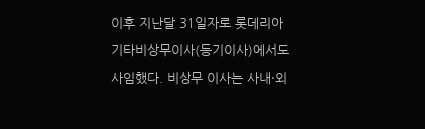이후 지난달 31일자로 롯데리아 기타비상무이사(등기이사)에서도 사임했다. 비상무 이사는 사내·외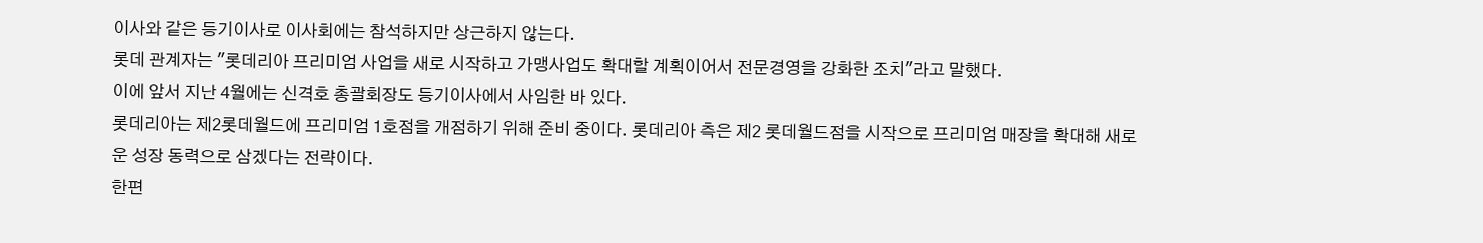이사와 같은 등기이사로 이사회에는 참석하지만 상근하지 않는다.
롯데 관계자는 "롯데리아 프리미엄 사업을 새로 시작하고 가맹사업도 확대할 계획이어서 전문경영을 강화한 조치"라고 말했다.
이에 앞서 지난 4월에는 신격호 총괄회장도 등기이사에서 사임한 바 있다.
롯데리아는 제2롯데월드에 프리미엄 1호점을 개점하기 위해 준비 중이다. 롯데리아 측은 제2 롯데월드점을 시작으로 프리미엄 매장을 확대해 새로운 성장 동력으로 삼겠다는 전략이다.
한편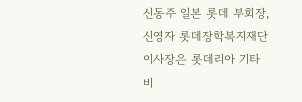신동주 일본 롯데 부회장, 신영자 롯데장학복지재단 이사장은 롯데리아 기타 비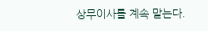상무이사를 계속 맡는다.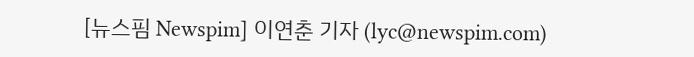[뉴스핌 Newspim] 이연춘 기자 (lyc@newspim.com)